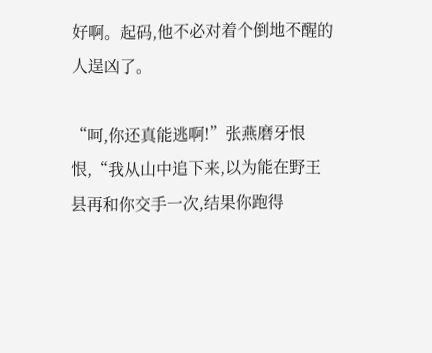好啊。起码,他不必对着个倒地不醒的人逞凶了。

“呵,你还真能逃啊!”张燕磨牙恨恨,“我从山中追下来,以为能在野王县再和你交手一次,结果你跑得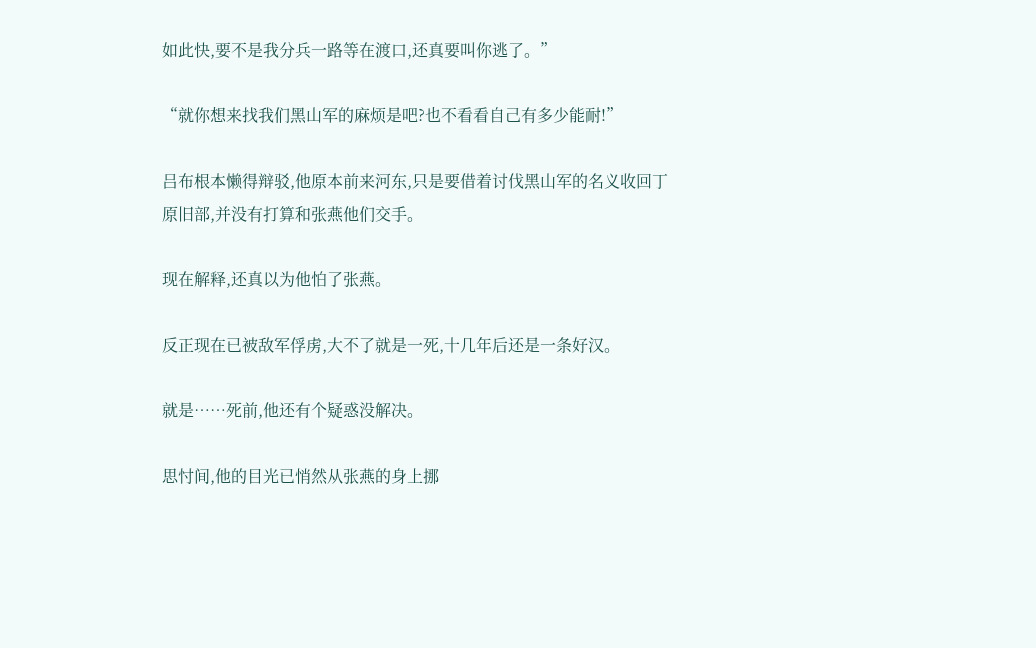如此快,要不是我分兵一路等在渡口,还真要叫你逃了。”

“就你想来找我们黑山军的麻烦是吧?也不看看自己有多少能耐!”

吕布根本懒得辩驳,他原本前来河东,只是要借着讨伐黑山军的名义收回丁原旧部,并没有打算和张燕他们交手。

现在解释,还真以为他怕了张燕。

反正现在已被敌军俘虏,大不了就是一死,十几年后还是一条好汉。

就是……死前,他还有个疑惑没解决。

思忖间,他的目光已悄然从张燕的身上挪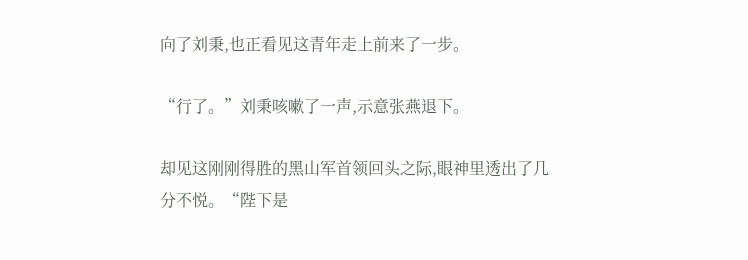向了刘秉,也正看见这青年走上前来了一步。

“行了。”刘秉咳嗽了一声,示意张燕退下。

却见这刚刚得胜的黑山军首领回头之际,眼神里透出了几分不悦。“陛下是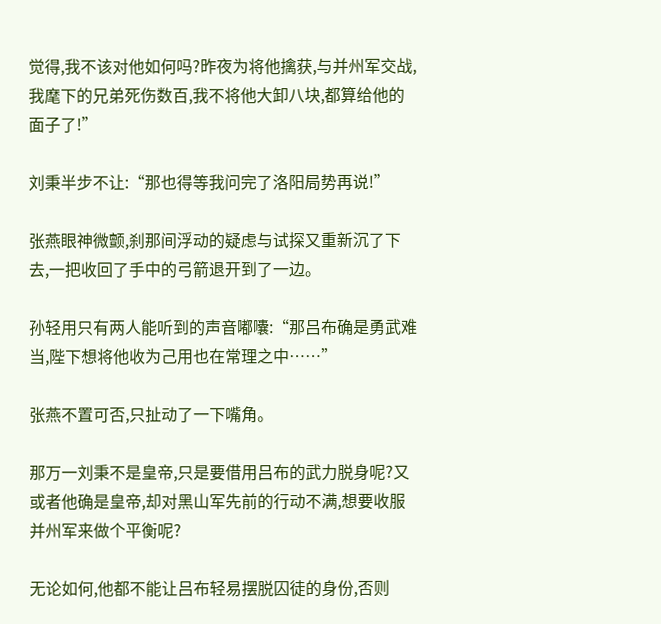觉得,我不该对他如何吗?昨夜为将他擒获,与并州军交战,我麾下的兄弟死伤数百,我不将他大卸八块,都算给他的面子了!”

刘秉半步不让:“那也得等我问完了洛阳局势再说!”

张燕眼神微颤,刹那间浮动的疑虑与试探又重新沉了下去,一把收回了手中的弓箭退开到了一边。

孙轻用只有两人能听到的声音嘟囔:“那吕布确是勇武难当,陛下想将他收为己用也在常理之中……”

张燕不置可否,只扯动了一下嘴角。

那万一刘秉不是皇帝,只是要借用吕布的武力脱身呢?又或者他确是皇帝,却对黑山军先前的行动不满,想要收服并州军来做个平衡呢?

无论如何,他都不能让吕布轻易摆脱囚徒的身份,否则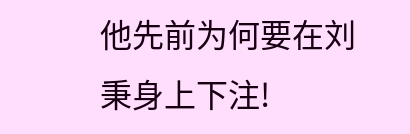他先前为何要在刘秉身上下注!